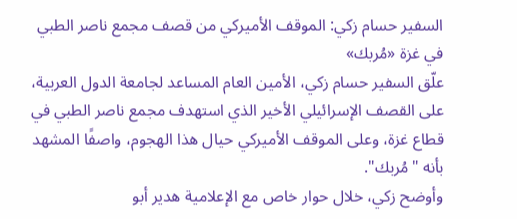السفير حسام زكي: الموقف الأميركي من قصف مجمع ناصر الطبي في غزة «مُربك»
علّق السفير حسام زكي، الأمين العام المساعد لجامعة الدول العربية، على القصف الإسرائيلي الأخير الذي استهدف مجمع ناصر الطبي في قطاع غزة، وعلى الموقف الأميركي حيال هذا الهجوم، واصفًا المشهد بأنه "مُربك".
وأوضح زكي، خلال حوار خاص مع الإعلامية هدير أبو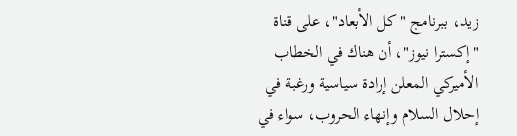زيد، ببرنامج "كل الأبعاد"، على قناة "إكسترا نيوز"، أن هناك في الخطاب الأميركي المعلن إرادة سياسية ورغبة في إحلال السلام وإنهاء الحروب، سواء في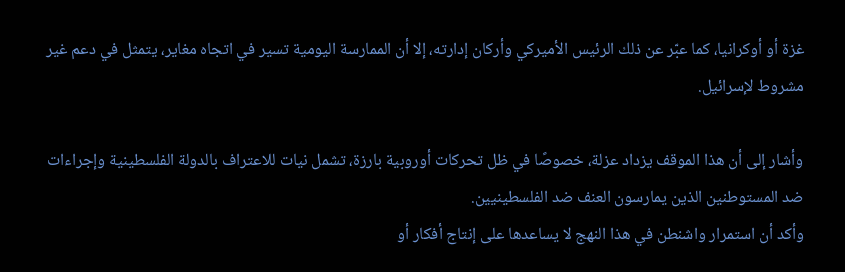غزة أو أوكرانيا، كما عبّر عن ذلك الرئيس الأميركي وأركان إدارته، إلا أن الممارسة اليومية تسير في اتجاه مغاير، يتمثل في دعم غير مشروط لإسرائيل.

وأشار إلى أن هذا الموقف يزداد عزلة، خصوصًا في ظل تحركات أوروبية بارزة، تشمل نيات للاعتراف بالدولة الفلسطينية وإجراءات ضد المستوطنين الذين يمارسون العنف ضد الفلسطينيين.
وأكد أن استمرار واشنطن في هذا النهج لا يساعدها على إنتاج أفكار أو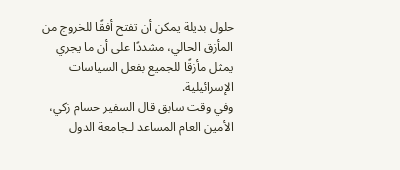حلول بديلة يمكن أن تفتح أفقًا للخروج من المأزق الحالي، مشددًا على أن ما يجري يمثل مأزقًا للجميع بفعل السياسات الإسرائيلية.
وفي وقت سابق قال السفير حسام زكي، الأمين العام المساعد لـجامعة الدول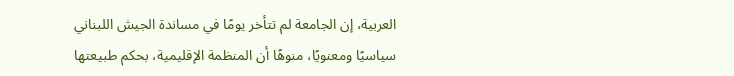العربية، إن الجامعة لم تتأخر يومًا في مساندة الجيش اللبناني سياسيًا ومعنويًا، منوهًا أن المنظمة الإقليمية، بحكم طبيعتها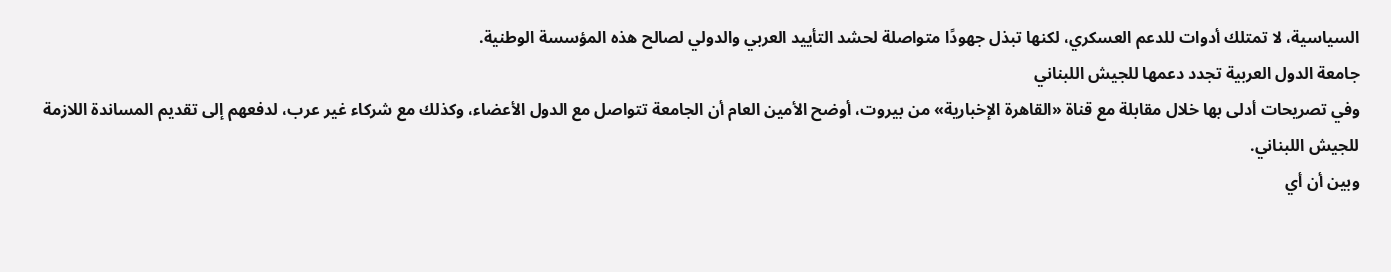السياسية، لا تمتلك أدوات للدعم العسكري، لكنها تبذل جهودًا متواصلة لحشد التأييد العربي والدولي لصالح هذه المؤسسة الوطنية.
جامعة الدول العربية تجدد دعمها للجيش اللبناني
وفي تصريحات أدلى بها خلال مقابلة مع قناة «القاهرة الإخبارية» من بيروت، أوضح الأمين العام أن الجامعة تتواصل مع الدول الأعضاء، وكذلك مع شركاء غير عرب، لدفعهم إلى تقديم المساندة اللازمة للجيش اللبناني.
وبين أن أي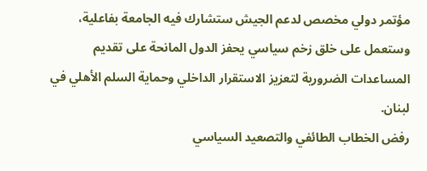مؤتمر دولي مخصص لدعم الجيش ستشارك فيه الجامعة بفاعلية، وستعمل على خلق زخم سياسي يحفز الدول المانحة على تقديم المساعدات الضرورية لتعزيز الاستقرار الداخلي وحماية السلم الأهلي في لبنان.
رفض الخطاب الطائفي والتصعيد السياسي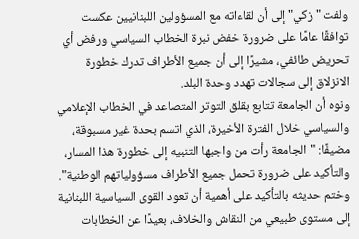ولفت "زكي" إلى أن لقاءاته مع المسؤولين اللبنانيين عكست توافقًا عامًا على ضرورة خفض نبرة الخطاب السياسي ورفض أي تحريض طائفي، مشيرًا إلى أن جميع الأطراف تدرك خطورة الانزلاق إلى سجالات تهدد وحدة البلد.
ونوه أن الجامعة تتابع بقلق التوتر المتصاعد في الخطاب الإعلامي والسياسي خلال الفترة الأخيرة، الذي اتسم بحدة غير مسبوقة، مضيفًا: "الجامعة رأت من واجبها التنبيه إلى خطورة هذا المسار، والتأكيد على ضرورة تحمل جميع الأطراف مسؤولياتهم الوطنية".
وختم حديثه بالتأكيد على أهمية أن تعود القوى السياسية اللبنانية إلى مستوى طبيعي من النقاش والخلاف، بعيدًا عن الخطابات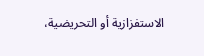الاستفزازية أو التحريضية،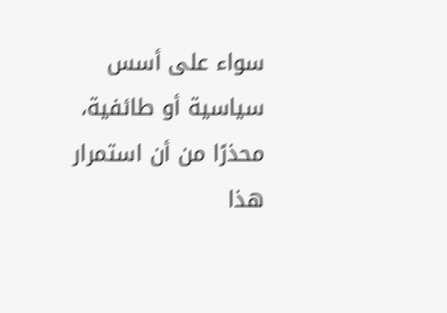سواء على أسس سياسية أو طائفية، محذرًا من أن استمرار هذا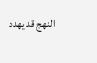النهج قد يهدد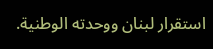استقرار لبنان ووحدته الوطنية.